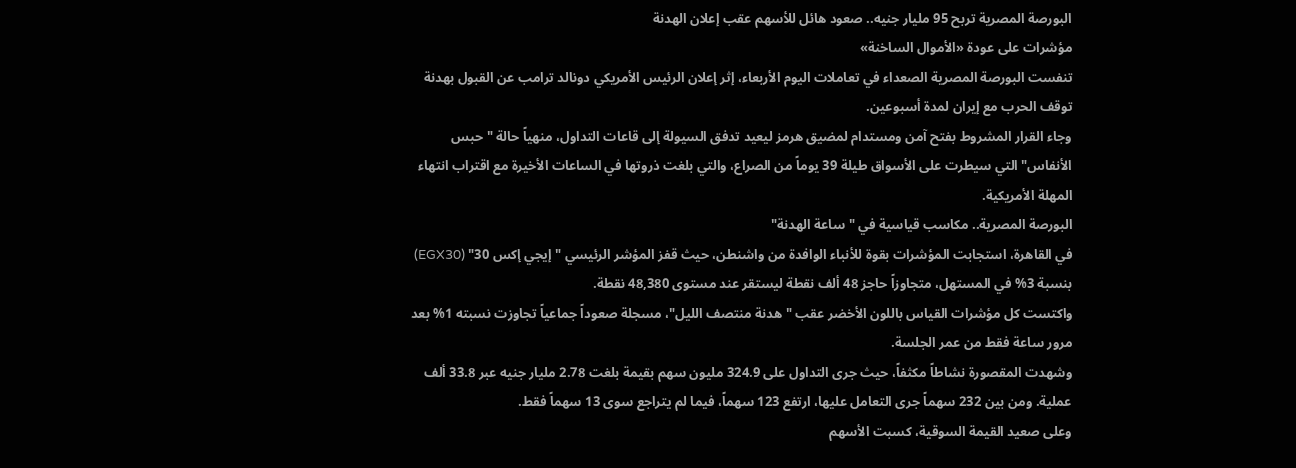البورصة المصرية تربح 95 مليار جنيه.. صعود هائل للأسهم عقب إعلان الهدنة
مؤشرات على عودة «الأموال الساخنة»
تنفست البورصة المصرية الصعداء في تعاملات اليوم الأربعاء، إثر إعلان الرئيس الأمريكي دونالد ترامب عن القبول بهدنة توقف الحرب مع إيران لمدة أسبوعين.
وجاء القرار المشروط بفتح آمن ومستدام لمضيق هرمز ليعيد تدفق السيولة إلى قاعات التداول، منهياً حالة "حبس الأنفاس" التي سيطرت على الأسواق طيلة 39 يوماً من الصراع، والتي بلغت ذروتها في الساعات الأخيرة مع اقتراب انتهاء المهلة الأمريكية.
البورصة المصرية.. مكاسب قياسية في "ساعة الهدنة"
في القاهرة، استجابت المؤشرات بقوة للأنباء الوافدة من واشنطن، حيث قفز المؤشر الرئيسي "إيجي إكس 30" (EGX30) بنسبة 3% في المستهل، متجاوزاً حاجز 48 ألف نقطة ليستقر عند مستوى 48,380 نقطة.
واكتست كل مؤشرات القياس باللون الأخضر عقب "هدنة منتصف الليل"، مسجلة صعوداً جماعياً تجاوزت نسبته 1% بعد مرور ساعة فقط من عمر الجلسة.
وشهدت المقصورة نشاطاً مكثفاً، حيث جرى التداول على 324.9 مليون سهم بقيمة بلغت 2.78 مليار جنيه عبر 33.8 ألف عملية. ومن بين 232 سهماً جرى التعامل عليها، ارتفع 123 سهماً، فيما لم يتراجع سوى 13 سهماً فقط.
وعلى صعيد القيمة السوقية، كسبت الأسهم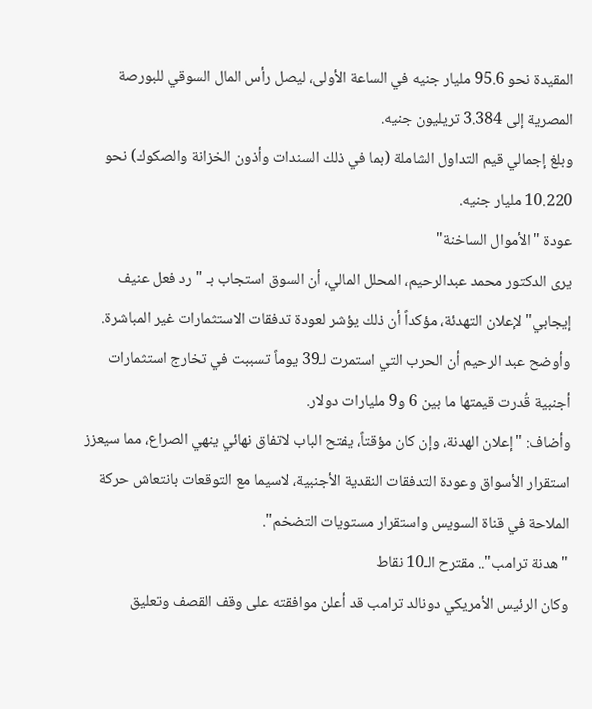المقيدة نحو 95.6 مليار جنيه في الساعة الأولى، ليصل رأس المال السوقي للبورصة المصرية إلى 3.384 تريليون جنيه.
وبلغ إجمالي قيم التداول الشاملة (بما في ذلك السندات وأذون الخزانة والصكوك) نحو 10.220 مليار جنيه.
عودة "الأموال الساخنة"
يرى الدكتور محمد عبدالرحيم، المحلل المالي، أن السوق استجاب بـ "رد فعل عنيف إيجابي" لإعلان التهدئة، مؤكداً أن ذلك يؤشر لعودة تدفقات الاستثمارات غير المباشرة.
وأوضح عبد الرحيم أن الحرب التي استمرت لـ39 يوماً تسببت في تخارج استثمارات أجنبية قُدرت قيمتها ما بين 6 و9 مليارات دولار.
وأضاف: "إعلان الهدنة، وإن كان مؤقتاً، يفتح الباب لاتفاق نهائي ينهي الصراع، مما سيعزز استقرار الأسواق وعودة التدفقات النقدية الأجنبية، لاسيما مع التوقعات بانتعاش حركة الملاحة في قناة السويس واستقرار مستويات التضخم".
"هدنة ترامب".. مقترح الـ10 نقاط
وكان الرئيس الأمريكي دونالد ترامب قد أعلن موافقته على وقف القصف وتعليق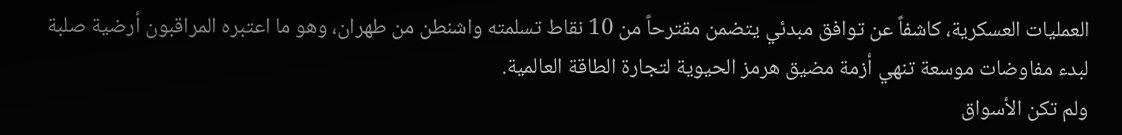العمليات العسكرية، كاشفاً عن توافق مبدئي يتضمن مقترحاً من 10 نقاط تسلمته واشنطن من طهران، وهو ما اعتبره المراقبون أرضية صلبة لبدء مفاوضات موسعة تنهي أزمة مضيق هرمز الحيوية لتجارة الطاقة العالمية.
ولم تكن الأسواق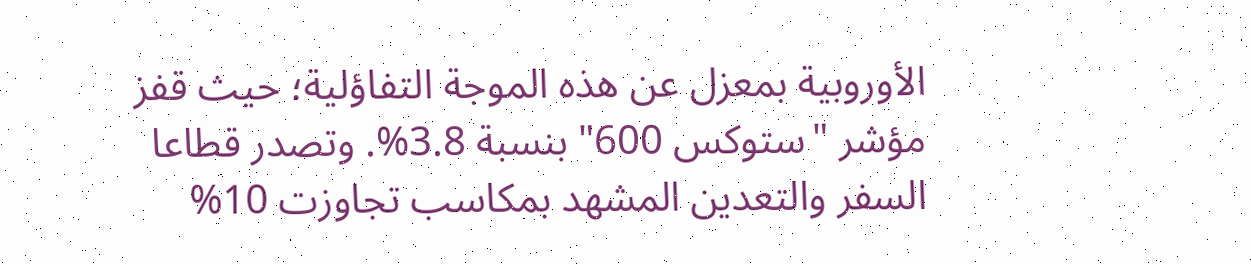الأوروبية بمعزل عن هذه الموجة التفاؤلية؛ حيث قفز مؤشر "ستوكس 600" بنسبة 3.8%. وتصدر قطاعا السفر والتعدين المشهد بمكاسب تجاوزت 10%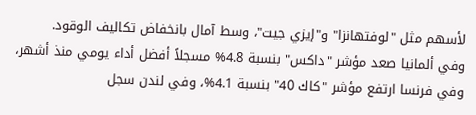لأسهم مثل "لوفتهانزا" و"إيزي جيت"، وسط آمال بانخفاض تكاليف الوقود.
وفي ألمانيا صعد مؤشر "داكس" بنسبة 4.8% مسجلاً أفضل أداء يومي منذ أشهر، وفي فرنسا ارتفع مؤشر "كاك 40" بنسبة 4.1%، وفي لندن سجل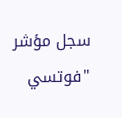سجل مؤشر "فوتسي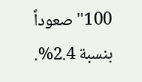100" صعوداً بنسبة 2.4%.